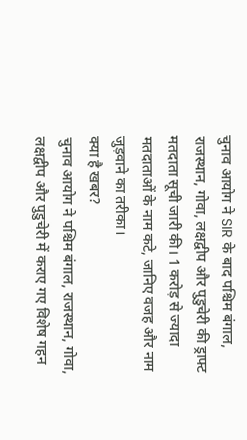चुनाव आयोग ने SIR के बाद पश्चिम बंगाल, राजस्थान, गोवा, लक्षद्वीप और पुडुचेरी की ड्राफ्ट मतदाता सूची जारी की। 1 करोड़ से ज्यादा मतदाताओं के नाम कटे, जानिए वजह और नाम जुड़वाने का तरीका।
क्या है खबर?
चुनाव आयोग ने पश्चिम बंगाल, राजस्थान, गोवा, लक्षद्वीप और पुडुचेरी में कराए गए विशेष गहन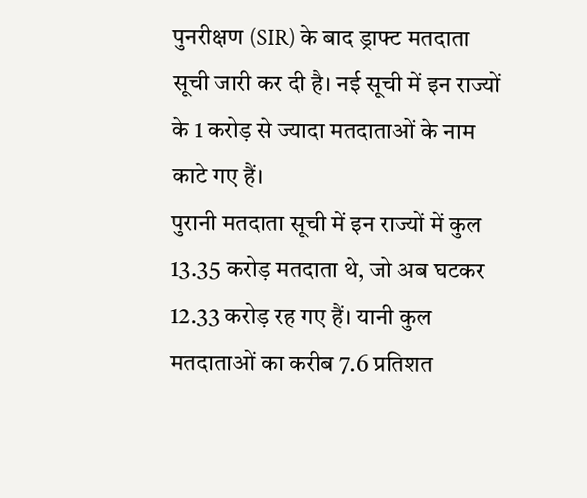पुनरीक्षण (SIR) के बाद ड्राफ्ट मतदाता सूची जारी कर दी है। नई सूची में इन राज्यों के 1 करोड़ से ज्यादा मतदाताओं के नाम काटे गए हैं।
पुरानी मतदाता सूची में इन राज्यों में कुल 13.35 करोड़ मतदाता थे, जो अब घटकर 12.33 करोड़ रह गए हैं। यानी कुल मतदाताओं का करीब 7.6 प्रतिशत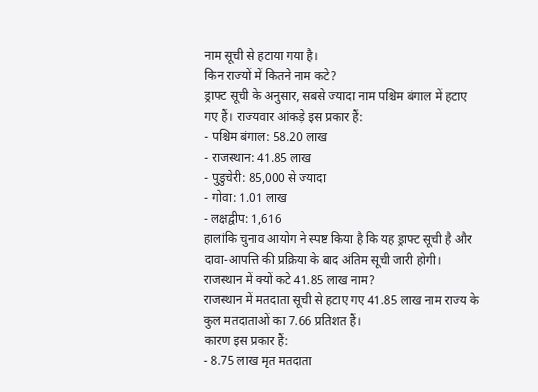नाम सूची से हटाया गया है।
किन राज्यों में कितने नाम कटे?
ड्राफ्ट सूची के अनुसार, सबसे ज्यादा नाम पश्चिम बंगाल में हटाए गए हैं। राज्यवार आंकड़े इस प्रकार हैं:
- पश्चिम बंगाल: 58.20 लाख
- राजस्थान: 41.85 लाख
- पुडुचेरी: 85,000 से ज्यादा
- गोवा: 1.01 लाख
- लक्षद्वीप: 1,616
हालांकि चुनाव आयोग ने स्पष्ट किया है कि यह ड्राफ्ट सूची है और दावा-आपत्ति की प्रक्रिया के बाद अंतिम सूची जारी होगी।
राजस्थान में क्यों कटे 41.85 लाख नाम?
राजस्थान में मतदाता सूची से हटाए गए 41.85 लाख नाम राज्य के कुल मतदाताओं का 7.66 प्रतिशत हैं।
कारण इस प्रकार हैं:
- 8.75 लाख मृत मतदाता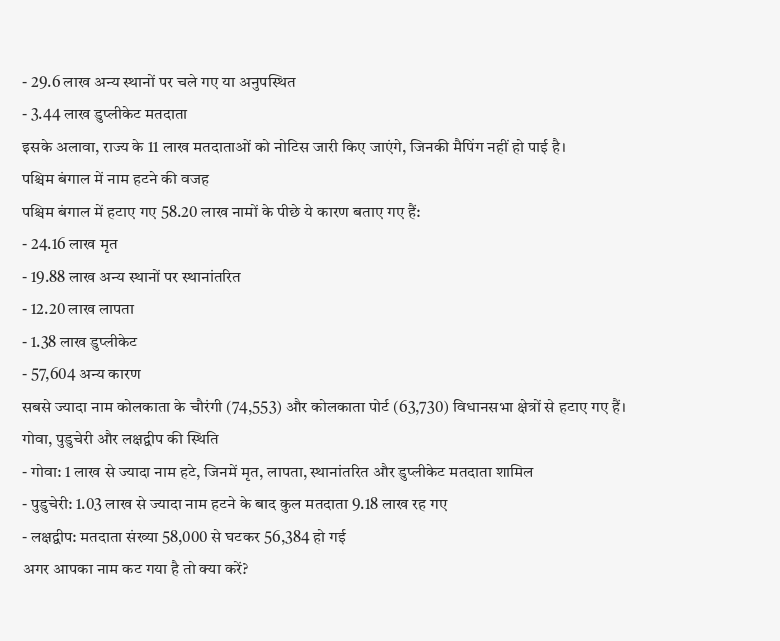- 29.6 लाख अन्य स्थानों पर चले गए या अनुपस्थित
- 3.44 लाख डुप्लीकेट मतदाता
इसके अलावा, राज्य के 11 लाख मतदाताओं को नोटिस जारी किए जाएंगे, जिनकी मैपिंग नहीं हो पाई है।
पश्चिम बंगाल में नाम हटने की वजह
पश्चिम बंगाल में हटाए गए 58.20 लाख नामों के पीछे ये कारण बताए गए हैं:
- 24.16 लाख मृत
- 19.88 लाख अन्य स्थानों पर स्थानांतरित
- 12.20 लाख लापता
- 1.38 लाख डुप्लीकेट
- 57,604 अन्य कारण
सबसे ज्यादा नाम कोलकाता के चौरंगी (74,553) और कोलकाता पोर्ट (63,730) विधानसभा क्षेत्रों से हटाए गए हैं।
गोवा, पुडुचेरी और लक्षद्वीप की स्थिति
- गोवा: 1 लाख से ज्यादा नाम हटे, जिनमें मृत, लापता, स्थानांतरित और डुप्लीकेट मतदाता शामिल
- पुडुचेरी: 1.03 लाख से ज्यादा नाम हटने के बाद कुल मतदाता 9.18 लाख रह गए
- लक्षद्वीप: मतदाता संख्या 58,000 से घटकर 56,384 हो गई
अगर आपका नाम कट गया है तो क्या करें?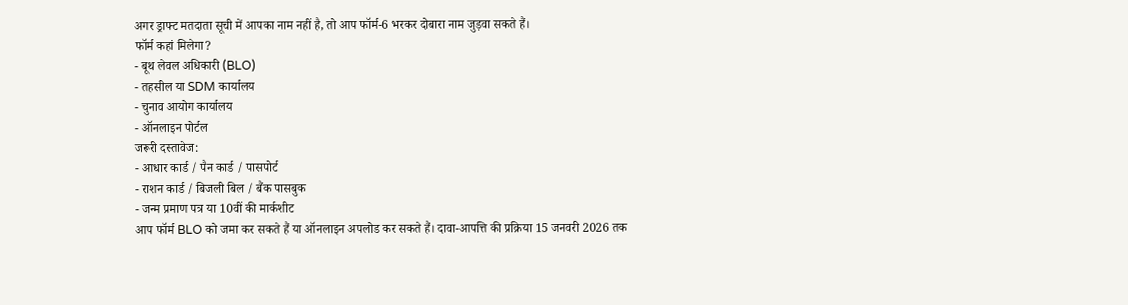अगर ड्राफ्ट मतदाता सूची में आपका नाम नहीं है, तो आप फॉर्म-6 भरकर दोबारा नाम जुड़वा सकते हैं।
फॉर्म कहां मिलेगा?
- बूथ लेवल अधिकारी (BLO)
- तहसील या SDM कार्यालय
- चुनाव आयोग कार्यालय
- ऑनलाइन पोर्टल
जरूरी दस्तावेज:
- आधार कार्ड / पैन कार्ड / पासपोर्ट
- राशन कार्ड / बिजली बिल / बैंक पासबुक
- जन्म प्रमाण पत्र या 10वीं की मार्कशीट
आप फॉर्म BLO को जमा कर सकते हैं या ऑनलाइन अपलोड कर सकते हैं। दावा-आपत्ति की प्रक्रिया 15 जनवरी 2026 तक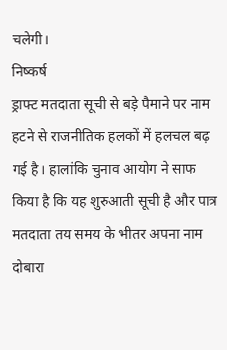चलेगी।
निष्कर्ष
ड्राफ्ट मतदाता सूची से बड़े पैमाने पर नाम हटने से राजनीतिक हलकों में हलचल बढ़ गई है। हालांकि चुनाव आयोग ने साफ किया है कि यह शुरुआती सूची है और पात्र मतदाता तय समय के भीतर अपना नाम दोबारा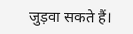जुड़वा सकते हैं।